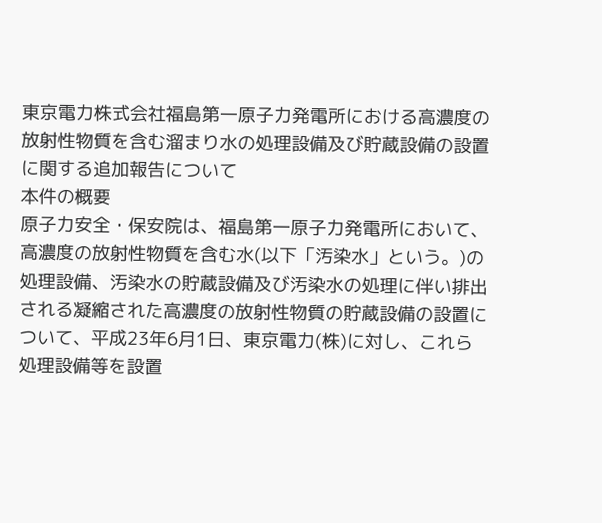東京電力株式会社福島第一原子力発電所における高濃度の放射性物質を含む溜まり水の処理設備及び貯蔵設備の設置に関する追加報告について
本件の概要
原子力安全・保安院は、福島第一原子力発電所において、高濃度の放射性物質を含む水(以下「汚染水」という。)の処理設備、汚染水の貯蔵設備及び汚染水の処理に伴い排出される凝縮された高濃度の放射性物質の貯蔵設備の設置について、平成23年6月1日、東京電力(株)に対し、これら処理設備等を設置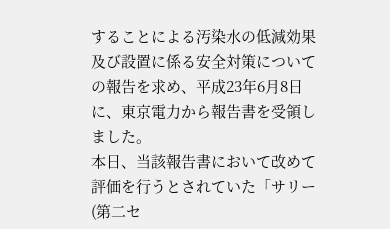することによる汚染水の低減効果及び設置に係る安全対策についての報告を求め、平成23年6月8日に、東京電力から報告書を受領しました。
本日、当該報告書において改めて評価を行うとされていた「サリー(第二セ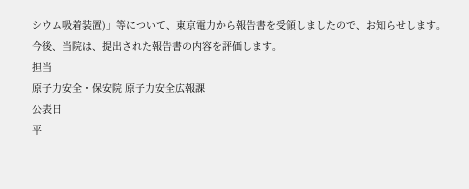シウム吸着装置)」等について、東京電力から報告書を受領しましたので、お知らせします。
今後、当院は、提出された報告書の内容を評価します。
担当
原子力安全・保安院 原子力安全広報課
公表日
平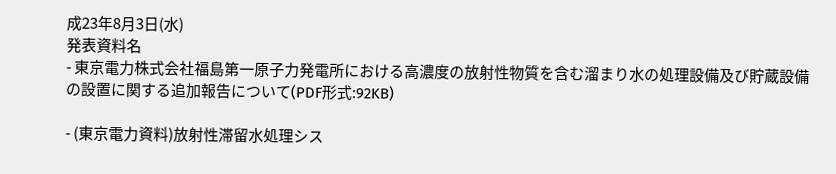成23年8月3日(水)
発表資料名
- 東京電力株式会社福島第一原子力発電所における高濃度の放射性物質を含む溜まり水の処理設備及び貯蔵設備の設置に関する追加報告について(PDF形式:92KB)

- (東京電力資料)放射性滞留水処理シス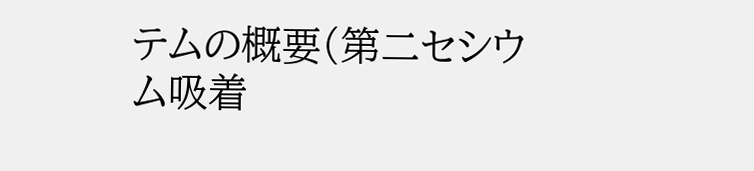テムの概要(第二セシウム吸着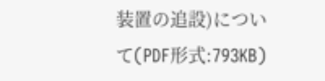装置の追設)について(PDF形式:793KB)